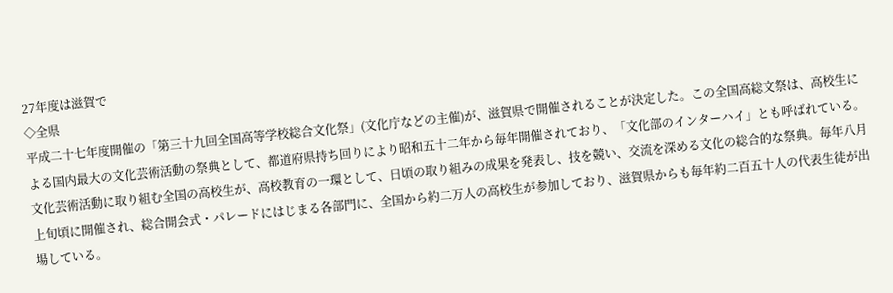27年度は滋賀で
◇全県
平成二十七年度開催の「第三十九回全国高等学校総合文化祭」(文化庁などの主催)が、滋賀県で開催されることが決定した。この全国高総文祭は、高校生による国内最大の文化芸術活動の祭典として、都道府県持ち回りにより昭和五十二年から毎年開催されており、「文化部のインターハイ」とも呼ばれている。
文化芸術活動に取り組む全国の高校生が、高校教育の一環として、日頃の取り組みの成果を発表し、技を競い、交流を深める文化の総合的な祭典。毎年八月上旬頃に開催され、総合開会式・パレードにはじまる各部門に、全国から約二万人の高校生が参加しており、滋賀県からも毎年約二百五十人の代表生徒が出場している。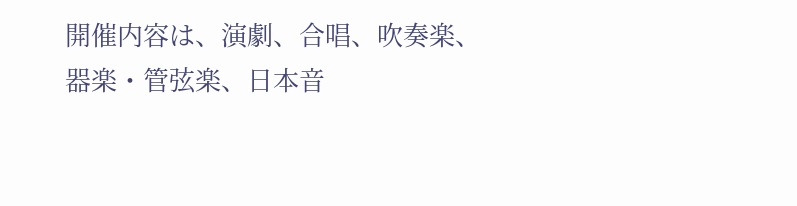開催内容は、演劇、合唱、吹奏楽、器楽・管弦楽、日本音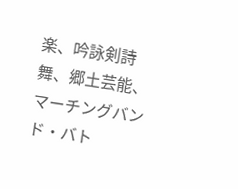楽、吟詠剣詩舞、郷土芸能、マーチングバンド・バト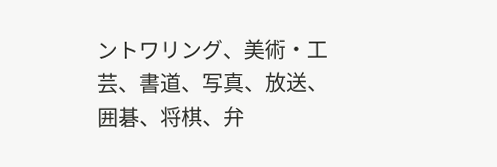ントワリング、美術・工芸、書道、写真、放送、囲碁、将棋、弁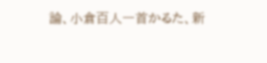論、小倉百人一首かるた、新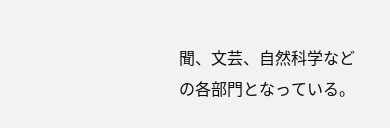聞、文芸、自然科学などの各部門となっている。